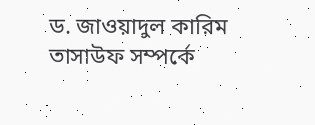ড. জাওয়াদুল কারিম তাসাউফ সম্পর্কে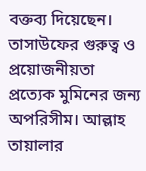বক্তব্য দিয়েছেন। তাসাউফের গুরুত্ব ও প্রয়োজনীয়তা প্রত্যেক মুমিনের জন্য অপরিসীম। আল্লাহ তায়ালার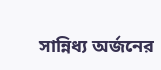সান্নিধ্য অর্জনের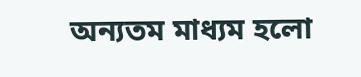অন্যতম মাধ্যম হলো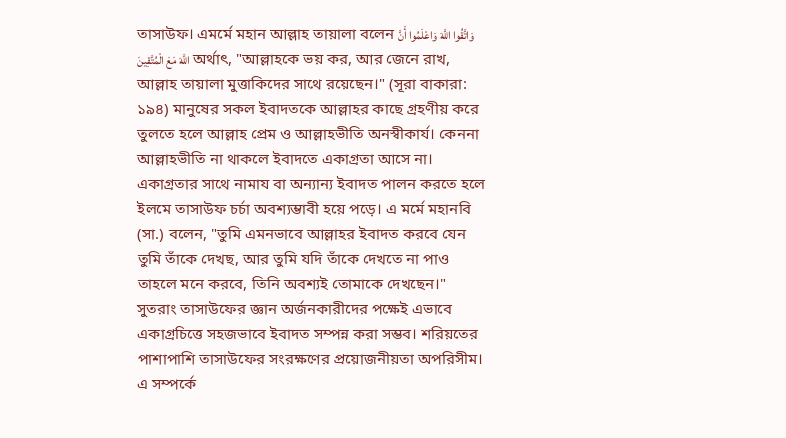তাসাউফ। এমর্মে মহান আল্লাহ তায়ালা বলেন وَاتَّقُوا اللَّهَ وَاعْلَمُوا أَنَّ اللَّهَ مَعَ الْمُتَّقِينَ অর্থাৎ, "আল্লাহকে ভয় কর, আর জেনে রাখ, আল্লাহ তায়ালা মুত্তাকিদের সাথে রয়েছেন।" (সূরা বাকারা: ১৯৪) মানুষের সকল ইবাদতকে আল্লাহর কাছে গ্রহণীয় করে তুলতে হলে আল্লাহ প্রেম ও আল্লাহভীতি অনস্বীকার্য। কেননা আল্লাহভীতি না থাকলে ইবাদতে একাগ্রতা আসে না। একাগ্রতার সাথে নামায বা অন্যান্য ইবাদত পালন করতে হলে ইলমে তাসাউফ চর্চা অবশ্যম্ভাবী হয়ে পড়ে। এ মর্মে মহানবি (সা.) বলেন, "তুমি এমনভাবে আল্লাহর ইবাদত করবে যেন তুমি তাঁকে দেখছ, আর তুমি যদি তাঁকে দেখতে না পাও তাহলে মনে করবে, তিনি অবশ্যই তোমাকে দেখছেন।" সুতরাং তাসাউফের জ্ঞান অর্জনকারীদের পক্ষেই এভাবে একাগ্রচিত্তে সহজভাবে ইবাদত সম্পন্ন করা সম্ভব। শরিয়তের পাশাপাশি তাসাউফের সংরক্ষণের প্রয়োজনীয়তা অপরিসীম। এ সম্পর্কে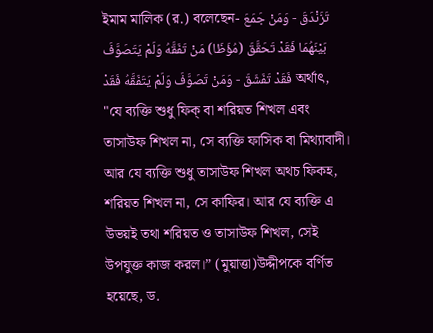ইমাম মালিক (র.) বলেছেন- تَزَنْدَقَ - وَمَنْ جَمَعَ بَيْنَهُمَا فَقَدْ تَحَقَّقَ (مُؤَظَا) مَنْ تَفَقَّهُ وَلَمْ يَتَصَوَّفَ فَقَدْ تَفَشَقَ - وَمَنْ تَصَوَّفَ وَلَمْ يَتَفَقَّهُ فَقَدْ অর্থাৎ, "যে ব্যক্তি শুধু ফিক্ বা শরিয়ত শিখল এবং তাসাউফ শিখল না, সে ব্যক্তি ফাসিক বা মিথ্যাবাদী। আর যে ব্যক্তি শুধু তাসাউফ শিখল অথচ ফিকহ, শরিয়ত শিখল না, সে কাফির। আর যে ব্যক্তি এ উভয়ই তথা শরিয়ত ও তাসাউফ শিখল, সেই উপযুক্ত কাজ করল।” (মুয়াত্তা)উদ্দীপকে বর্ণিত হয়েছে, ড.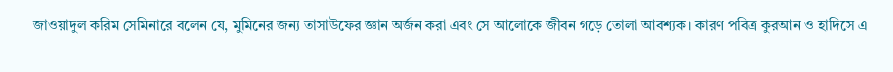জাওয়াদুল করিম সেমিনারে বলেন যে, মুমিনের জন্য তাসাউফের জ্ঞান অর্জন করা এবং সে আলোকে জীবন গড়ে তোলা আবশ্যক। কারণ পবিত্র কুরআন ও হাদিসে এ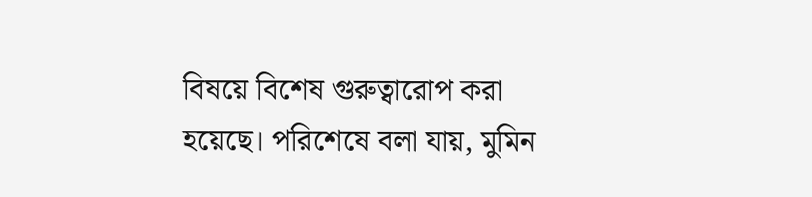বিষয়ে বিশেষ গুরুত্বারোপ করা হয়েছে। পরিশেষে বলা যায়, মুমিন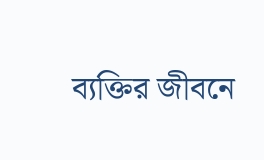ব্যক্তির জীবনে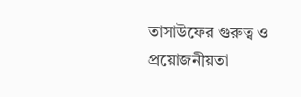তাসাউফের গুরুত্ব ও প্রয়োজনীয়তা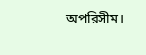অপরিসীম।